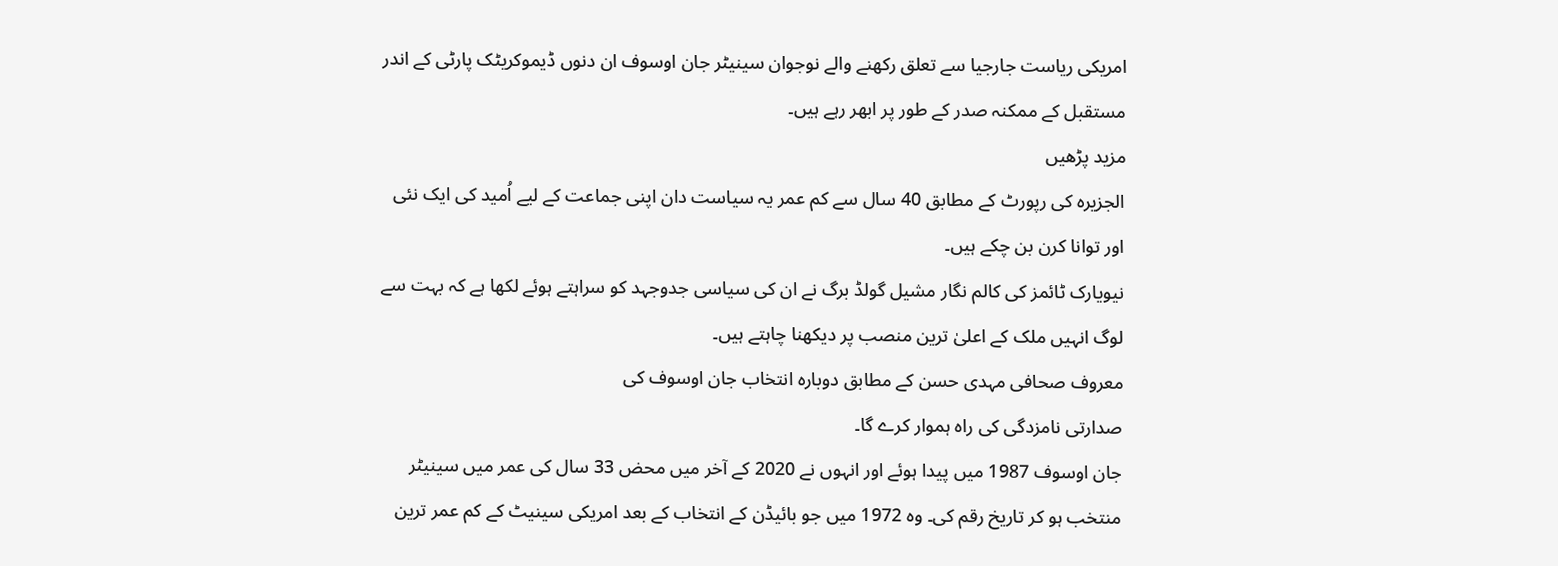امریکی ریاست جارجیا سے تعلق رکھنے والے نوجوان سینیٹر جان اوسوف ان دنوں ڈیموکریٹک پارٹی کے اندر مستقبل کے ممکنہ صدر کے طور پر ابھر رہے ہیں۔
مزید پڑھیں
الجزیرہ کی رپورٹ کے مطابق 40 سال سے کم عمر یہ سیاست دان اپنی جماعت کے لیے اُمید کی ایک نئی اور توانا کرن بن چکے ہیں۔
نیویارک ٹائمز کی کالم نگار مشیل گولڈ برگ نے ان کی سیاسی جدوجہد کو سراہتے ہوئے لکھا ہے کہ بہت سے لوگ انہیں ملک کے اعلیٰ ترین منصب پر دیکھنا چاہتے ہیں۔
معروف صحافی مہدی حسن کے مطابق دوبارہ انتخاب جان اوسوف کی
صدارتی نامزدگی کی راہ ہموار کرے گا۔
جان اوسوف 1987 میں پیدا ہوئے اور انہوں نے 2020 کے آخر میں محض 33 سال کی عمر میں سینیٹر منتخب ہو کر تاریخ رقم کی۔ وہ 1972 میں جو بائیڈن کے انتخاب کے بعد امریکی سینیٹ کے کم عمر ترین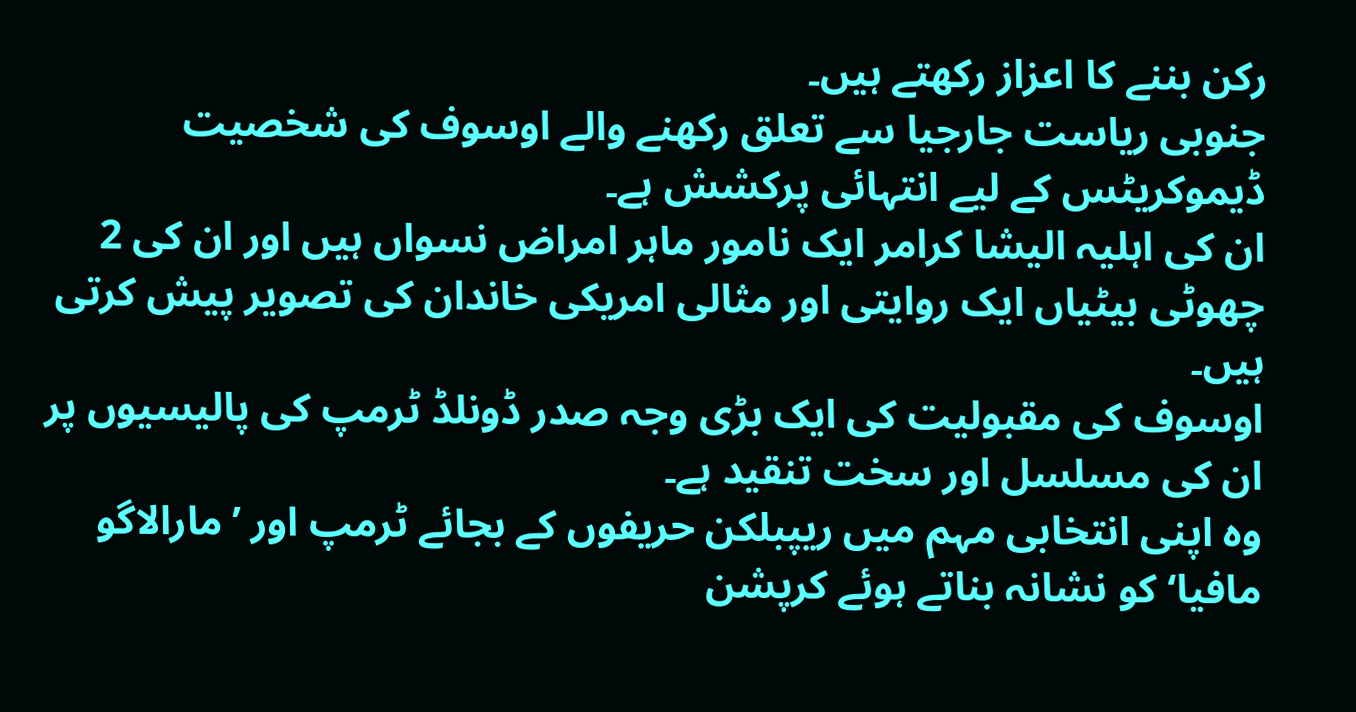رکن بننے کا اعزاز رکھتے ہیں۔
جنوبی ریاست جارجیا سے تعلق رکھنے والے اوسوف کی شخصیت ڈیموکریٹس کے لیے انتہائی پرکشش ہے۔
ان کی اہلیہ الیشا کرامر ایک نامور ماہر امراض نسواں ہیں اور ان کی 2 چھوٹی بیٹیاں ایک روایتی اور مثالی امریکی خاندان کی تصویر پیش کرتی ہیں۔
اوسوف کی مقبولیت کی ایک بڑی وجہ صدر ڈونلڈ ٹرمپ کی پالیسیوں پر ان کی مسلسل اور سخت تنقید ہے۔
وہ اپنی انتخابی مہم میں ریپبلکن حریفوں کے بجائے ٹرمپ اور ’مارالاگو مافیا‘ کو نشانہ بناتے ہوئے کرپشن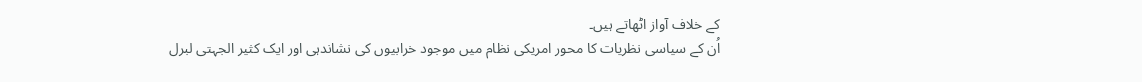کے خلاف آواز اٹھاتے ہیں۔
اُن کے سیاسی نظریات کا محور امریکی نظام میں موجود خرابیوں کی نشاندہی اور ایک کثیر الجہتی لبرل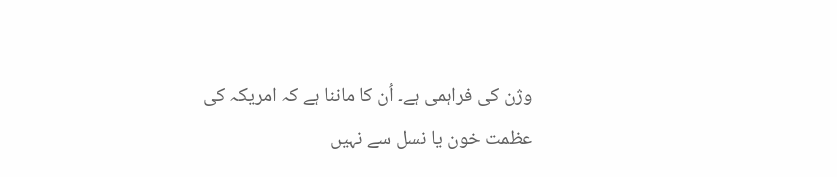وژن کی فراہمی ہے۔ اُن کا ماننا ہے کہ امریکہ کی عظمت خون یا نسل سے نہیں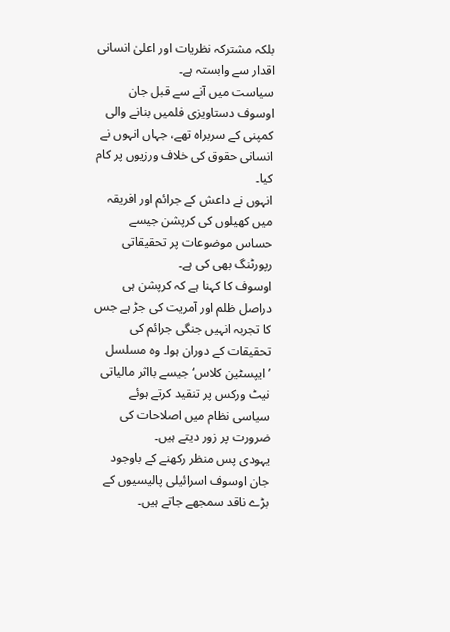بلکہ مشترکہ نظریات اور اعلیٰ انسانی اقدار سے وابستہ ہے۔
سیاست میں آنے سے قبل جان اوسوف دستاویزی فلمیں بنانے والی کمپنی کے سربراہ تھے، جہاں انہوں نے انسانی حقوق کی خلاف ورزیوں پر کام کیا۔
انہوں نے داعش کے جرائم اور افریقہ میں کھیلوں کی کرپشن جیسے حساس موضوعات پر تحقیقاتی رپورٹنگ بھی کی ہے۔
اوسوف کا کہنا ہے کہ کرپشن ہی دراصل ظلم اور آمریت کی جڑ ہے جس کا تجربہ انہیں جنگی جرائم کی تحقیقات کے دوران ہوا۔ وہ مسلسل ’ایپسٹین کلاس‘ جیسے بااثر مالیاتی نیٹ ورکس پر تنقید کرتے ہوئے سیاسی نظام میں اصلاحات کی ضرورت پر زور دیتے ہیں۔
یہودی پس منظر رکھنے کے باوجود جان اوسوف اسرائیلی پالیسیوں کے بڑے ناقد سمجھے جاتے ہیں۔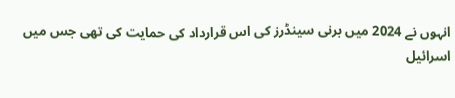انہوں نے 2024 میں برنی سینڈرز کی اس قرارداد کی حمایت کی تھی جس میں اسرائیل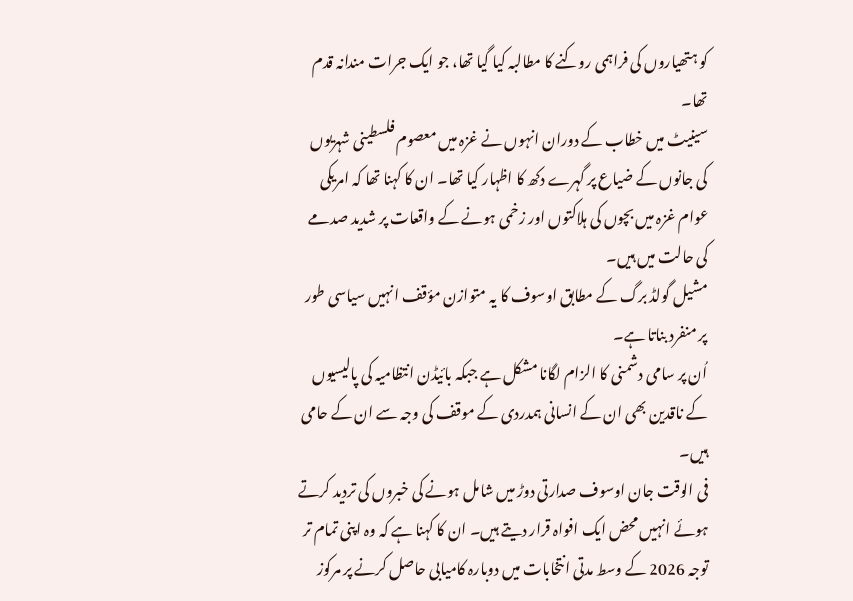کو ہتھیاروں کی فراہمی روکنے کا مطالبہ کیا گیا تھا، جو ایک جرات مندانہ قدم تھا۔
سینیٹ میں خطاب کے دوران انہوں نے غزہ میں معصوم فلسطینی شہریوں کی جانوں کے ضیاع پر گہرے دکھ کا اظہار کیا تھا۔ ان کا کہنا تھا کہ امریکی عوام غزہ میں بچوں کی ہلاکتوں اور زخمی ہونے کے واقعات پر شدید صدمے کی حالت میں ہیں۔
مشیل گولڈ برگ کے مطابق اوسوف کا یہ متوازن مؤقف انہیں سیاسی طور پر منفرد بناتا ہے۔
اُن پر سامی دشمنی کا الزام لگانا مشکل ہے جبکہ بائیڈن انتظامیہ کی پالیسیوں کے ناقدین بھی ان کے انسانی ہمدردی کے موقف کی وجہ سے ان کے حامی ہیں۔
فی الوقت جان اوسوف صدارتی دوڑ میں شامل ہونے کی خبروں کی تردید کرتے ہوئے انہیں محض ایک افواہ قرار دیتے ہیں۔ ان کا کہنا ہے کہ وہ اپنی تمام تر توجہ 2026 کے وسط مدتی انتخابات میں دوبارہ کامیابی حاصل کرنے پر مرکوز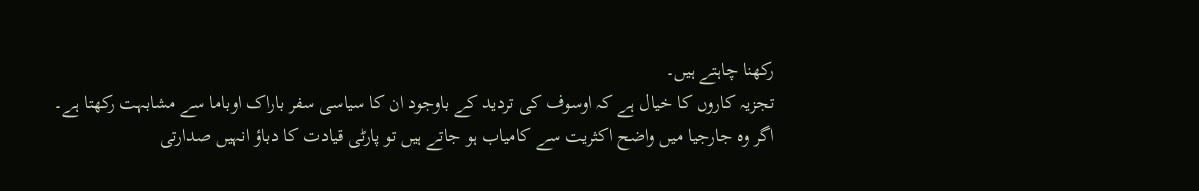رکھنا چاہتے ہیں۔
تجزیہ کاروں کا خیال ہے کہ اوسوف کی تردید کے باوجود ان کا سیاسی سفر باراک اوباما سے مشابہت رکھتا ہے۔
اگر وہ جارجیا میں واضح اکثریت سے کامیاب ہو جاتے ہیں تو پارٹی قیادت کا دباؤ انہیں صدارتی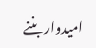امیدوار بننے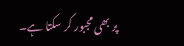پر بھی مجبور کر سکتا ہے۔